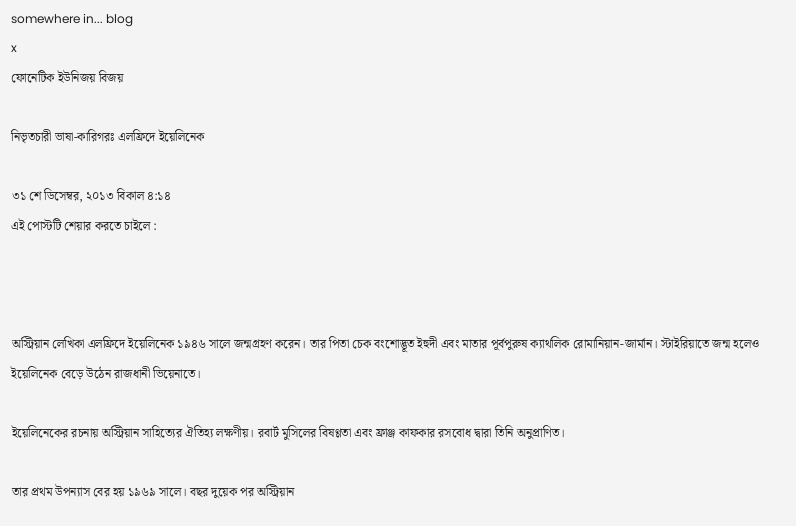somewhere in... blog
x
ফোনেটিক ইউনিজয় বিজয়

নিভৃতচারী ভাষা-কারিগরঃ এলফ্রিদে ইয়েলিনেক

৩১ শে ডিসেম্বর, ২০১৩ বিকাল ৪:১৪
এই পোস্টটি শেয়ার করতে চাইলে :



অস্ট্রিয়ান লেখিকা এলফ্রিদে ইয়েলিনেক ১৯৪৬ সালে জন্মগ্রহণ করেন। তার পিতা চেক বংশোদ্ভূত ইহুদী এবং মাতার পূর্বপুরুষ ক্যাথলিক রোমানিয়ান-জার্মান। স্টাইরিয়াতে জন্ম হলেও ইয়েলিনেক বেড়ে উঠেন রাজধানী ভিয়েনাতে।

ইয়েলিনেকের রচনায় অস্ট্রিয়ান সাহিত্যের ঐতিহ্য লক্ষণীয়। রবার্ট মুসিলের বিষণ্ণতা এবং ফ্রাঞ্জ কাফকার রসবোধ দ্বারা তিনি অনুপ্রাণিত।

তার প্রথম উপন্যাস বের হয় ১৯৬৯ সালে। বছর দুয়েক পর অস্ট্রিয়ান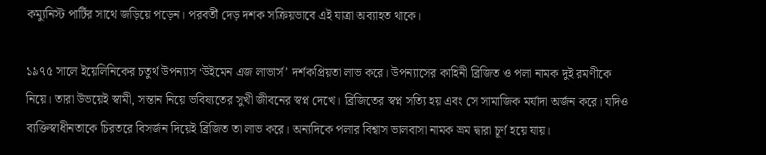কম্যুনিস্ট পার্টির সাথে জড়িয়ে পড়েন। পরবর্তী দেড় দশক সক্রিয়ভাবে এই যাত্রা অব্যাহত থাকে।

১৯৭৫ সালে ইয়েলিনিকের চতুর্থ উপন্যাস ‘উইমেন এজ লাভার্স’ দর্শকপ্রিয়তা লাভ করে। উপন্যাসের কাহিনী ব্রিজিত ও পলা নামক দুই রমণীকে নিয়ে। তারা উভয়েই স্বামী, সন্তান নিয়ে ভবিষ্যতের সুখী জীবনের স্বপ্ন দেখে। ব্রিজিতের স্বপ্ন সত্যি হয় এবং সে সামাজিক মর্যাদা অর্জন করে। যদিও ব্যক্তিস্বাধীনতাকে চিরতরে বিসর্জন দিয়েই ব্রিজিত তা লাভ করে। অন্যদিকে পলার বিশ্বাস ভালবাসা নামক ভ্রম দ্বারা চূর্ণ হয়ে যায়।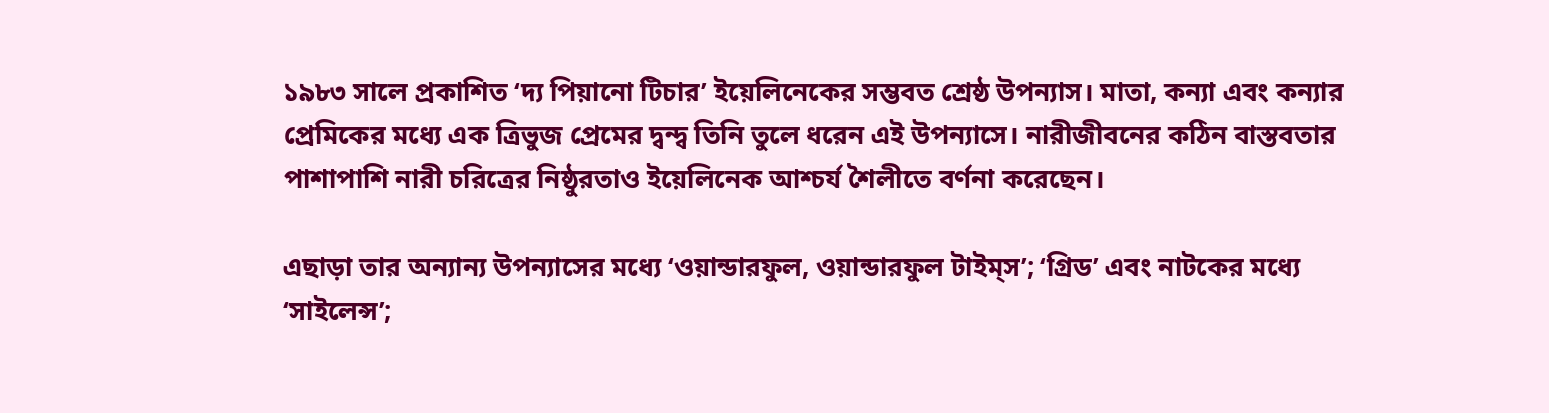১৯৮৩ সালে প্রকাশিত ‘দ্য পিয়ানো টিচার’ ইয়েলিনেকের সম্ভবত শ্রেষ্ঠ উপন্যাস। মাতা, কন্যা এবং কন্যার প্রেমিকের মধ্যে এক ত্রিভুজ প্রেমের দ্বন্দ্ব তিনি তুলে ধরেন এই উপন্যাসে। নারীজীবনের কঠিন বাস্তবতার পাশাপাশি নারী চরিত্রের নিষ্ঠুরতাও ইয়েলিনেক আশ্চর্য শৈলীতে বর্ণনা করেছেন।

এছাড়া তার অন্যান্য উপন্যাসের মধ্যে ‘ওয়ান্ডারফুল, ওয়ান্ডারফুল টাইম্‌স’; ‘গ্রিড’ এবং নাটকের মধ্যে ‘সাইলেন্স’;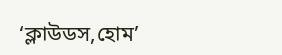‘ক্লাউডস,হোম’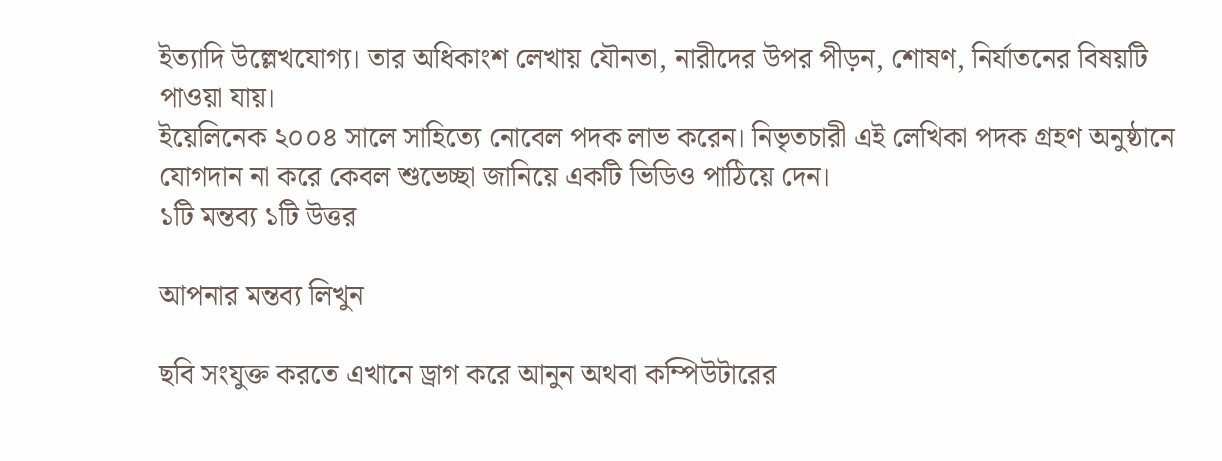ইত্যাদি উল্লেখযোগ্য। তার অধিকাংশ লেখায় যৌনতা, নারীদের উপর পীড়ন, শোষণ, নির্যাতনের বিষয়টি পাওয়া যায়।
ইয়েলিনেক ২০০৪ সালে সাহিত্যে নোবেল পদক লাভ করেন। নিভৃতচারী এই লেখিকা পদক গ্রহণ অনুষ্ঠানে যোগদান না করে কেবল শুভেচ্ছা জানিয়ে একটি ভিডিও পাঠিয়ে দেন।
১টি মন্তব্য ১টি উত্তর

আপনার মন্তব্য লিখুন

ছবি সংযুক্ত করতে এখানে ড্রাগ করে আনুন অথবা কম্পিউটারের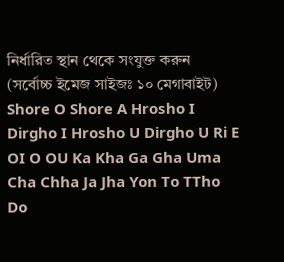নির্ধারিত স্থান থেকে সংযুক্ত করুন (সর্বোচ্চ ইমেজ সাইজঃ ১০ মেগাবাইট)
Shore O Shore A Hrosho I Dirgho I Hrosho U Dirgho U Ri E OI O OU Ka Kha Ga Gha Uma Cha Chha Ja Jha Yon To TTho Do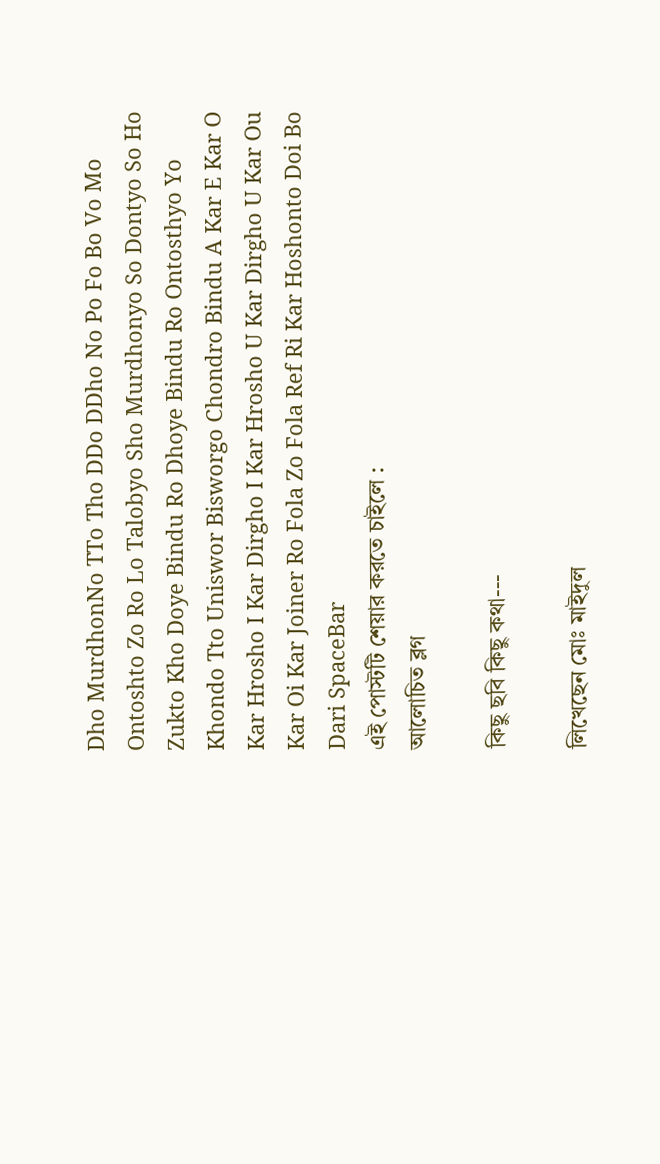Dho MurdhonNo TTo Tho DDo DDho No Po Fo Bo Vo Mo Ontoshto Zo Ro Lo Talobyo Sho Murdhonyo So Dontyo So Ho Zukto Kho Doye Bindu Ro Dhoye Bindu Ro Ontosthyo Yo Khondo Tto Uniswor Bisworgo Chondro Bindu A Kar E Kar O Kar Hrosho I Kar Dirgho I Kar Hrosho U Kar Dirgho U Kar Ou Kar Oi Kar Joiner Ro Fola Zo Fola Ref Ri Kar Hoshonto Doi Bo Dari SpaceBar
এই পোস্টটি শেয়ার করতে চাইলে :
আলোচিত ব্লগ

কিছু ছবি ‍কিছু কথা---

লিখেছেন মোঃ মাইদুল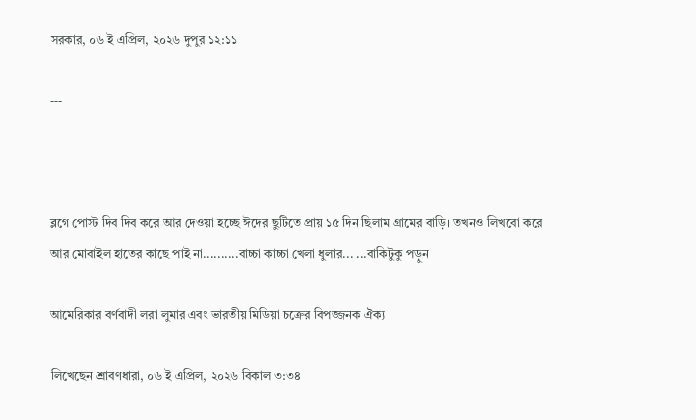সরকার, ০৬ ই এপ্রিল, ২০২৬ দুপুর ১২:১১

---



ব্লগে পোস্ট দিব দিব করে আর দেওয়া হচ্ছে ঈদের ছুটিতে প্রায় ১৫ দিন ছিলাম গ্রামের বাড়ি। তখনও লিখবো করে আর মোবাইল হাতের কাছে পাই না..........বাচ্চা কাচ্চা খেলা ধুলার... ...বাকিটুকু পড়ুন

আমেরিকার বর্ণবাদী লরা লুমার এবং ভারতীয় মিডিয়া চক্রের বিপজ্জনক ঐক্য

লিখেছেন শ্রাবণধারা, ০৬ ই এপ্রিল, ২০২৬ বিকাল ৩:৩৪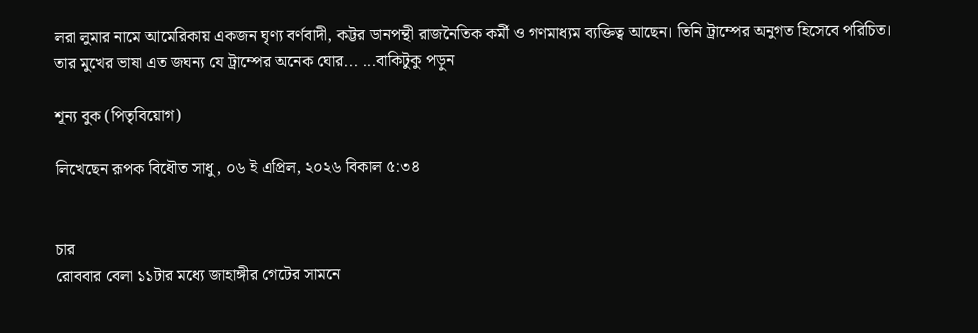লরা লুমার নামে আমেরিকায় একজন ঘৃণ্য বর্ণবাদী, কট্টর ডানপন্থী রাজনৈতিক কর্মী ও গণমাধ্যম ব্যক্তিত্ব আছেন। তিনি ট্রাম্পের অনুগত হিসেবে পরিচিত। তার মুখের ভাষা এত জঘন্য যে ট্রাম্পের অনেক ঘোর... ...বাকিটুকু পড়ুন

শূন্য বুক (পিতৃবিয়োগ)

লিখেছেন রূপক বিধৌত সাধু, ০৬ ই এপ্রিল, ২০২৬ বিকাল ৫:৩৪


চার
রোববার বেলা ১১টার মধ্যে জাহাঙ্গীর গেটের সামনে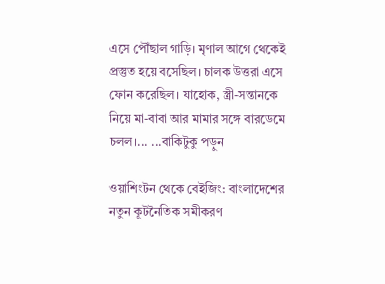এসে পৌঁছাল গাড়ি। মৃণাল আগে থেকেই প্রস্তুত হয়ে বসেছিল। চালক উত্তরা এসে ফোন করেছিল। যাহোক, স্ত্রী-সন্তানকে নিয়ে মা-বাবা আর মামার সঙ্গে বারডেমে চলল।... ...বাকিটুকু পড়ুন

ওয়াশিংটন থেকে বেইজিং: বাংলাদেশের নতুন কূটনৈতিক সমীকরণ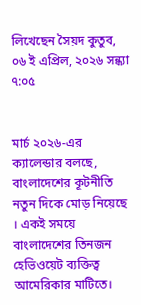লিখেছেন সৈয়দ কুতুব, ০৬ ই এপ্রিল, ২০২৬ সন্ধ্যা ৭:০৫


মার্চ ২০২৬-এর ক্যালেন্ডার বলছে, বাংলাদেশের কূটনীতি নতুন দিকে মোড় নিয়েছে । একই সময়ে বাংলাদেশের তিনজন হেভিওয়েট ব্যক্তিত্ব আমেরিকার মাটিতে।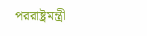পররাষ্ট্রমন্ত্রী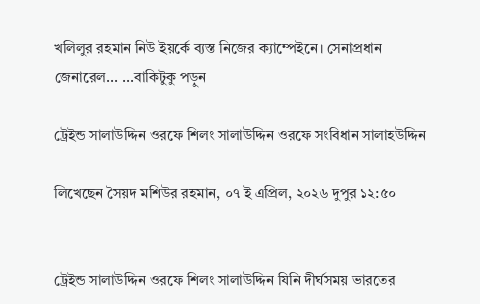খলিলুর রহমান নিউ ইয়র্কে ব্যস্ত নিজের ক্যাম্পেইনে। সেনাপ্রধান জেনারেল... ...বাকিটুকু পড়ুন

ট্রেইন্ড সালাউদ্দিন ওরফে শিলং সালাউদ্দিন ওরফে সংবিধান সালাহউদ্দিন

লিখেছেন সৈয়দ মশিউর রহমান, ০৭ ই এপ্রিল, ২০২৬ দুপুর ১২:৫০


ট্রেইন্ড সালাউদ্দিন ওরফে শিলং সালাউদ্দিন যিনি দীর্ঘসময় ভারতের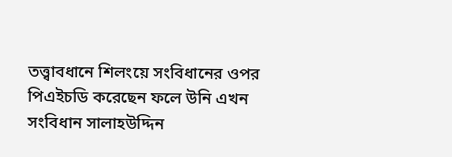তত্ত্বাবধানে শিলংয়ে সংবিধানের ওপর পিএইচডি করেছেন ফলে উনি এখন সংবিধান সালাহউদ্দিন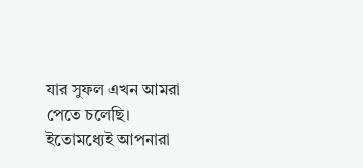যার সুফল এখন আমরা পেতে চলেছি। ইতোমধ্যেই আপনারা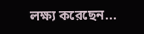লক্ষ্য করেছেন...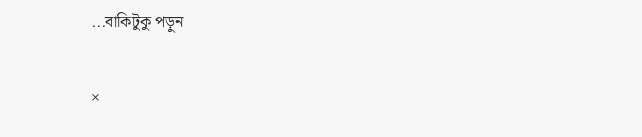...বাকিটুকু পড়ুন

×